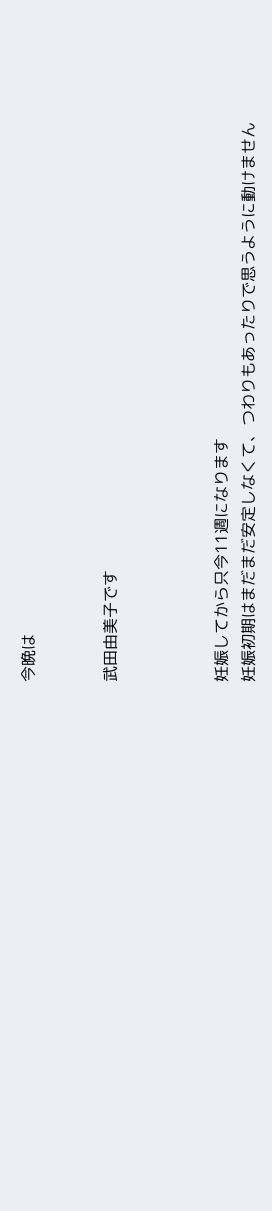今晩は


武田由美子です



妊娠してから只今11週になります
妊娠初期はまだまだ安定しなくて、つわりもあったりで思うように動けません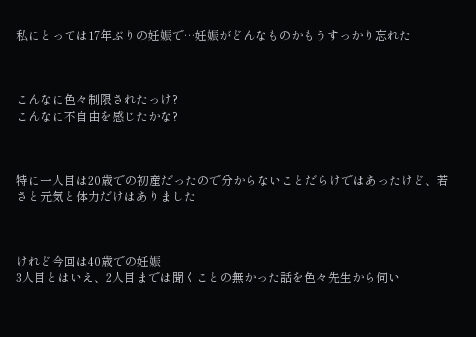私にとっては17年ぶりの妊娠で…妊娠がどんなものかもうすっかり忘れた



こんなに色々制限されたっけ?
こんなに不自由を感じたかな?



特に一人目は20歳での初産だったので分からないことだらけではあったけど、若さと元気と体力だけはありました



けれど今回は40歳での妊娠
3人目とはいえ、2人目までは聞くことの無かった話を色々先生から伺い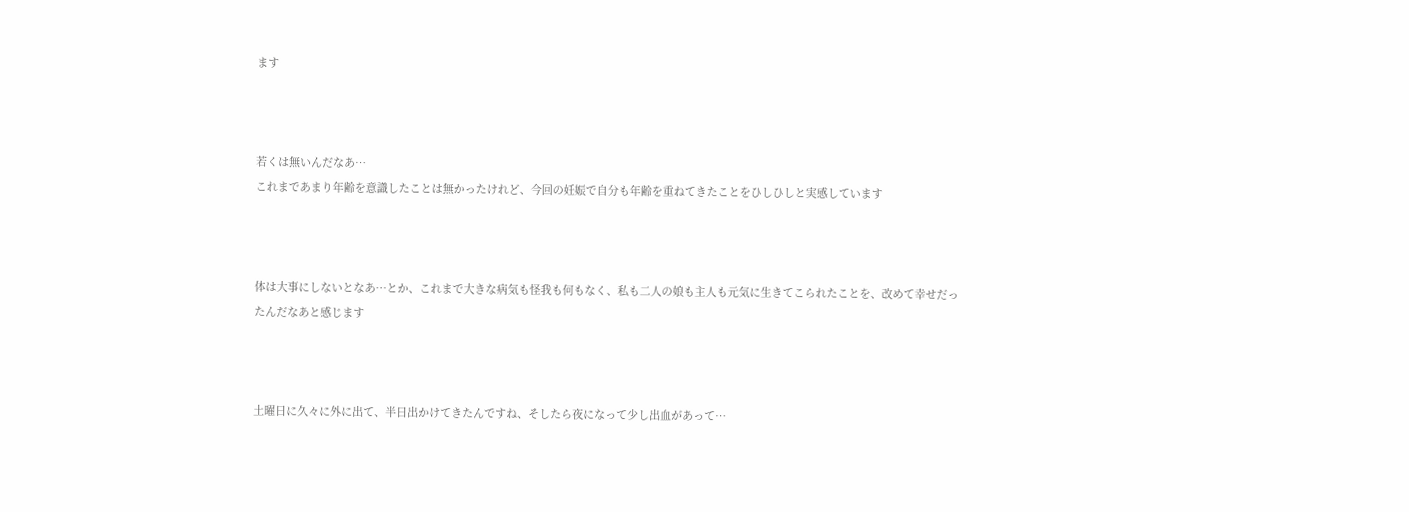ます



若くは無いんだなあ…
これまであまり年齢を意識したことは無かったけれど、今回の妊娠で自分も年齢を重ねてきたことをひしひしと実感しています



体は大事にしないとなあ…とか、これまで大きな病気も怪我も何もなく、私も二人の娘も主人も元気に生きてこられたことを、改めて幸せだったんだなあと感じます



土曜日に久々に外に出て、半日出かけてきたんですね、そしたら夜になって少し出血があって…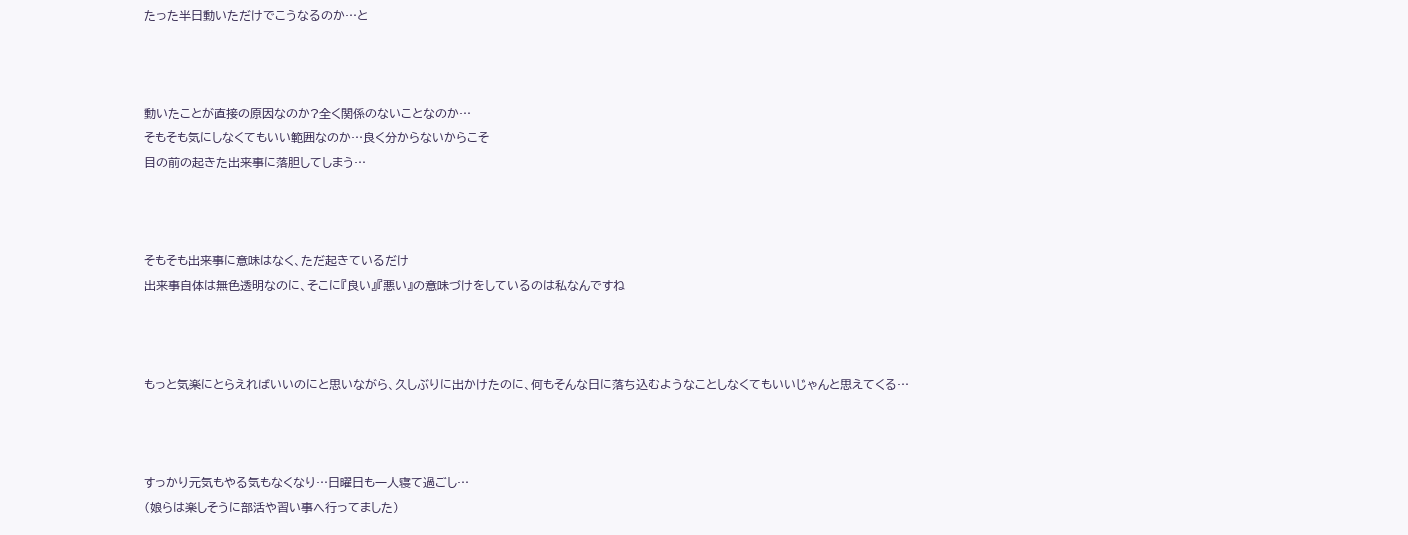たった半日動いただけでこうなるのか…と



動いたことが直接の原因なのか?全く関係のないことなのか…
そもそも気にしなくてもいい範囲なのか…良く分からないからこそ
目の前の起きた出来事に落胆してしまう…



そもそも出来事に意味はなく、ただ起きているだけ
出来事自体は無色透明なのに、そこに『良い』『悪い』の意味づけをしているのは私なんですね



もっと気楽にとらえればいいのにと思いながら、久しぶりに出かけたのに、何もそんな日に落ち込むようなことしなくてもいいじゃんと思えてくる…



すっかり元気もやる気もなくなり…日曜日も一人寝て過ごし…
(娘らは楽しそうに部活や習い事へ行ってました)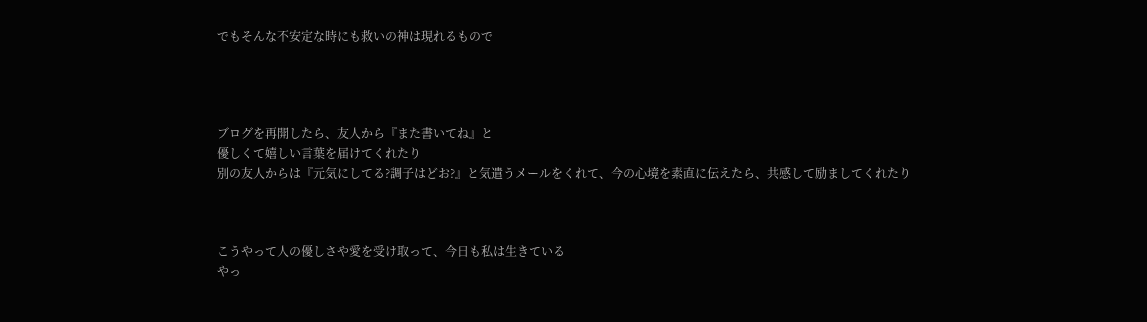でもそんな不安定な時にも救いの神は現れるもので




ブログを再開したら、友人から『また書いてね』と
優しくて嬉しい言葉を届けてくれたり
別の友人からは『元気にしてる?調子はどお?』と気遣うメールをくれて、今の心境を素直に伝えたら、共感して励ましてくれたり



こうやって人の優しさや愛を受け取って、今日も私は生きている
やっ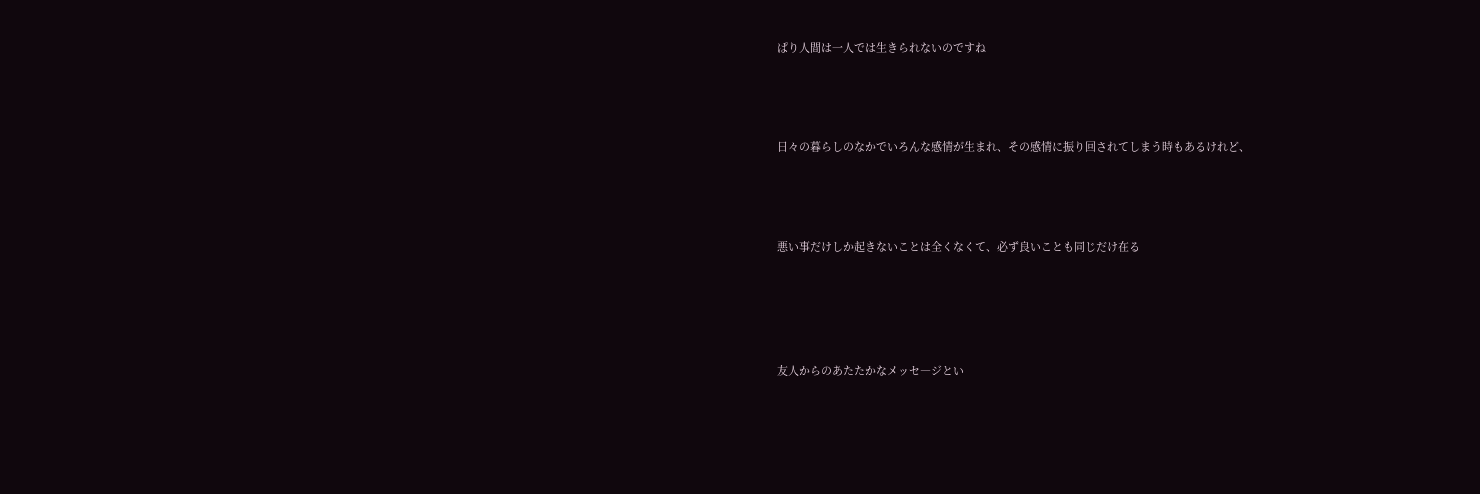ぱり人間は一人では生きられないのですね



日々の暮らしのなかでいろんな感情が生まれ、その感情に振り回されてしまう時もあるけれど、



悪い事だけしか起きないことは全くなくて、必ず良いことも同じだけ在る




友人からのあたたかなメッセ―ジとい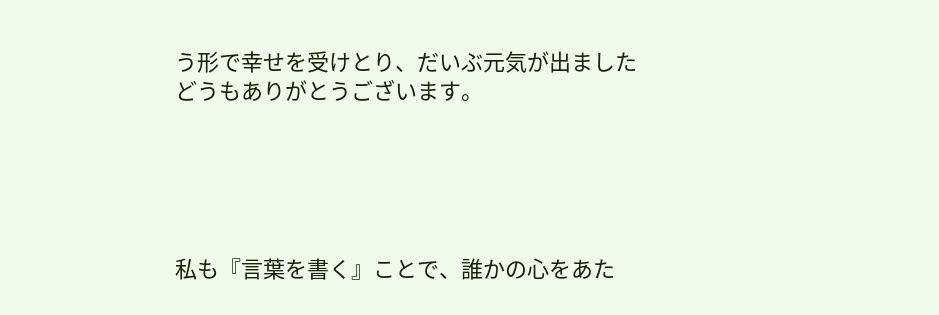う形で幸せを受けとり、だいぶ元気が出ました
どうもありがとうございます。





私も『言葉を書く』ことで、誰かの心をあた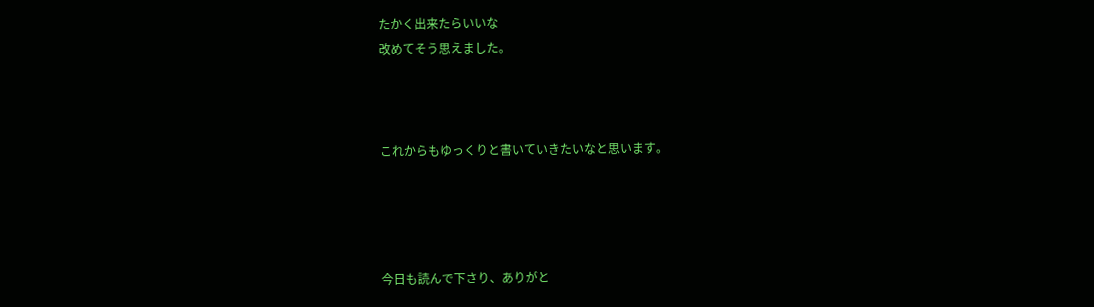たかく出来たらいいな
改めてそう思えました。



これからもゆっくりと書いていきたいなと思います。




今日も読んで下さり、ありがと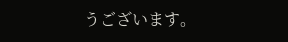うございます。